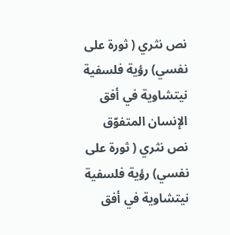نص نثري ( ثورة على نفسي) رؤية فلسفية نيتشاوية في أفق الإنسان المتفوّق
نص نثري ( ثورة على نفسي) رؤية فلسفية نيتشاوية في أفق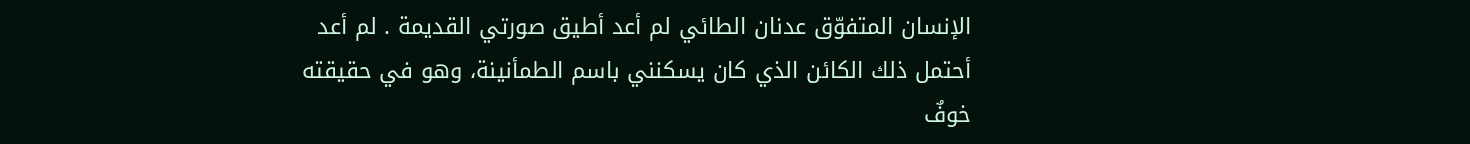الإنسان المتفوّق عدنان الطائي لم أعد أطيق صورتي القديمة . لم أعد أحتمل ذلك الكائن الذي كان يسكنني باسم الطمأنينة، وهو في حقيقته خوفٌ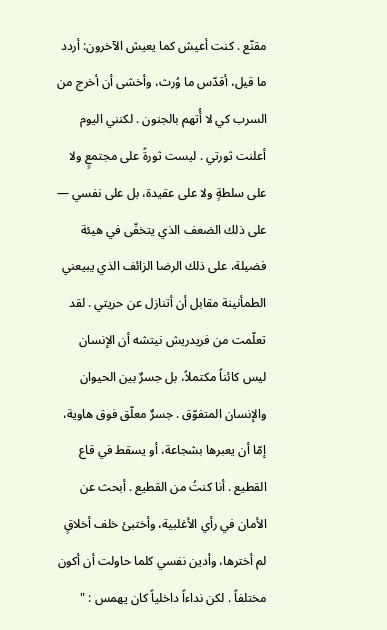مقنّع . كنت أعيش كما يعيش الآخرون: أردد ما قيل، أقدّس ما وُرث، وأخشى أن أخرج من السرب كي لا أُتهم بالجنون . لكنني اليوم أعلنت ثورتي . ليست ثورةً على مجتمعٍ ولا على سلطةٍ ولا على عقيدة، بل على نفسي — على ذلك الضعف الذي يتخفّى في هيئة فضيلة، على ذلك الرضا الزائف الذي يبيعني الطمأنينة مقابل أن أتنازل عن حريتي . لقد تعلّمت من فريدريش نيتشه أن الإنسان ليس كائناً مكتملاً، بل جسرٌ بين الحيوان والإنسان المتفوّق . جسرٌ معلّق فوق هاوية، إمّا أن يعبرها بشجاعة، أو يسقط في قاع القطيع . أنا كنتُ من القطيع . أبحث عن الأمان في رأي الأغلبية، وأختبئ خلف أخلاقٍ لم أخترها، وأدين نفسي كلما حاولت أن أكون مختلفاً . لكن نداءاً داخلياً كان يهمس : "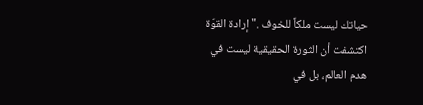حياتك ليست ملكاً للخوف ." إرادة القوّة اكتشفت أن الثورة الحقيقية ليست في هدم العالم، بل في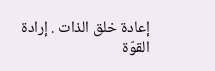إعادة خلق الذات . إرادة القوّة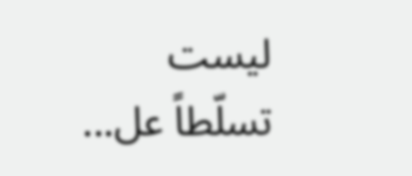ليست تسلّطاً عل...